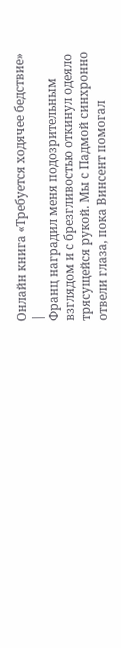Онлайн книга «Требуется ходячее бедствие»
|
Франц наградил меня подозрительным взглядом и с брезгливостью откинул одеяло трясущейся рукой. Мы с Падмой синхронно отвели глаза, пока Винсент помогал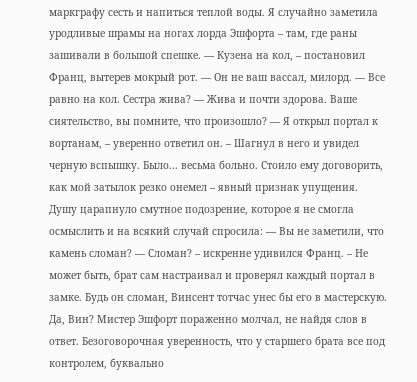маркграфу сесть и напиться теплой воды. Я случайно заметила уродливые шрамы на ногах лорда Эшфорта – там, где раны зашивали в большой спешке. — Кузена на кол, – постановил Франц, вытерев мокрый рот. — Он не ваш вассал, милорд. — Все равно на кол. Сестра жива? — Жива и почти здорова. Ваше сиятельство, вы помните, что произошло? — Я открыл портал к вортанам, – уверенно ответил он. – Шагнул в него и увидел черную вспышку. Было... весьма больно. Стоило ему договорить, как мой затылок резко онемел – явный признак упущения. Душу царапнуло смутное подозрение, которое я не смогла осмыслить и на всякий случай спросила: — Вы не заметили, что камень сломан? — Сломан? – искренне удивился Франц. – Не может быть, брат сам настраивал и проверял каждый портал в замке. Будь он сломан, Винсент тотчас унес бы его в мастерскую. Да, Вин? Мистер Эшфорт пораженно молчал, не найдя слов в ответ. Безоговорочная уверенность, что у старшего брата все под контролем, буквально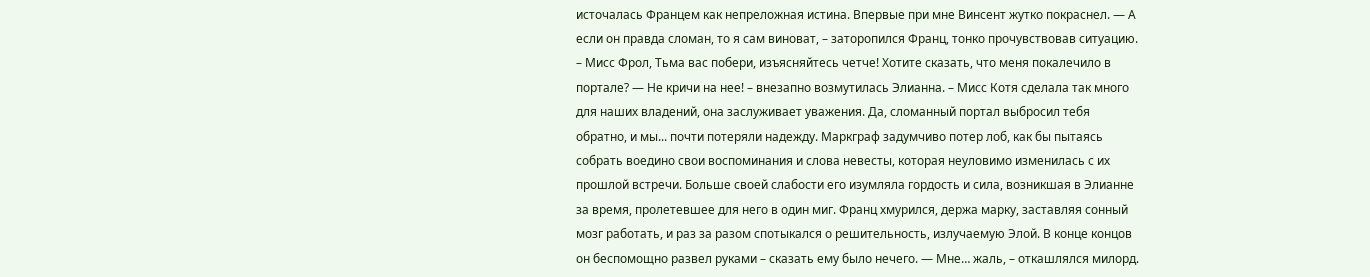источалась Францем как непреложная истина. Впервые при мне Винсент жутко покраснел. — А если он правда сломан, то я сам виноват, – заторопился Франц, тонко прочувствовав ситуацию. – Мисс Фрол, Тьма вас побери, изъясняйтесь четче! Хотите сказать, что меня покалечило в портале? — Не кричи на нее! – внезапно возмутилась Элианна. – Мисс Котя сделала так много для наших владений, она заслуживает уважения. Да, сломанный портал выбросил тебя обратно, и мы... почти потеряли надежду. Маркграф задумчиво потер лоб, как бы пытаясь собрать воедино свои воспоминания и слова невесты, которая неуловимо изменилась с их прошлой встречи. Больше своей слабости его изумляла гордость и сила, возникшая в Элианне за время, пролетевшее для него в один миг. Франц хмурился, держа марку, заставляя сонный мозг работать, и раз за разом спотыкался о решительность, излучаемую Элой. В конце концов он беспомощно развел руками – сказать ему было нечего. — Мне… жаль, – откашлялся милорд.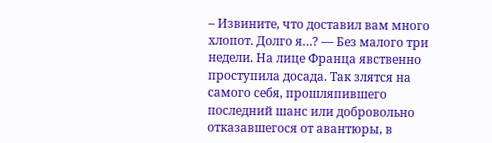– Извините, что доставил вам много хлопот. Долго я…? — Без малого три недели. На лице Франца явственно проступила досада. Так злятся на самого себя, прошляпившего последний шанс или добровольно отказавшегося от авантюры, в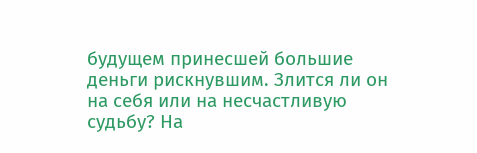будущем принесшей большие деньги рискнувшим. Злится ли он на себя или на несчастливую судьбу? На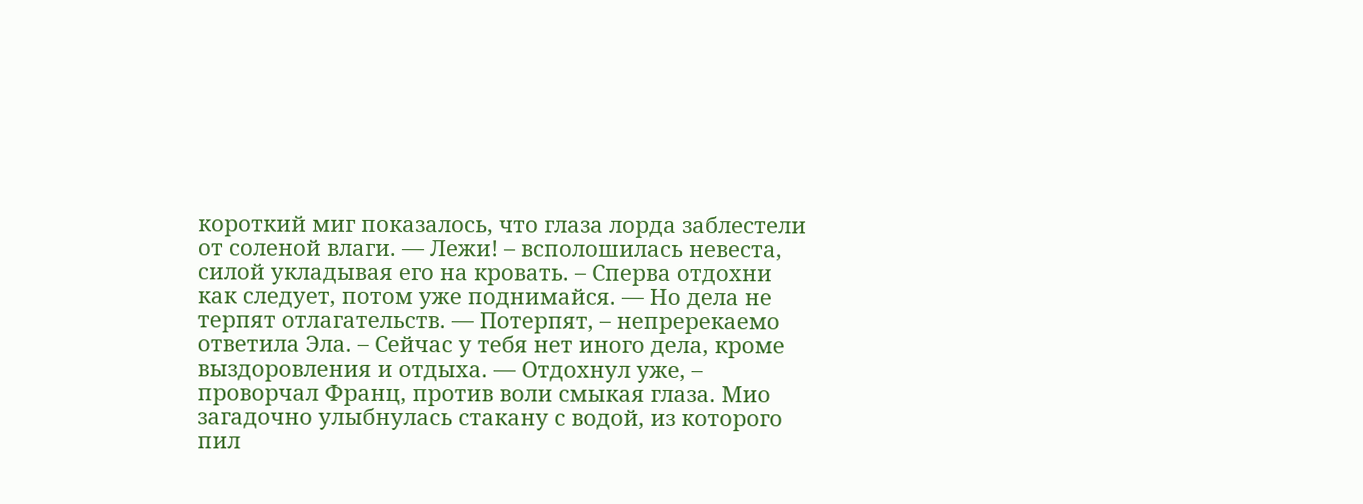короткий миг показалось, что глаза лорда заблестели от соленой влаги. — Лежи! – всполошилась невеста, силой укладывая его на кровать. – Сперва отдохни как следует, потом уже поднимайся. — Но дела не терпят отлагательств. — Потерпят, – непререкаемо ответила Эла. – Сейчас у тебя нет иного дела, кроме выздоровления и отдыха. — Отдохнул уже, – проворчал Франц, против воли смыкая глаза. Мио загадочно улыбнулась стакану с водой, из которого пил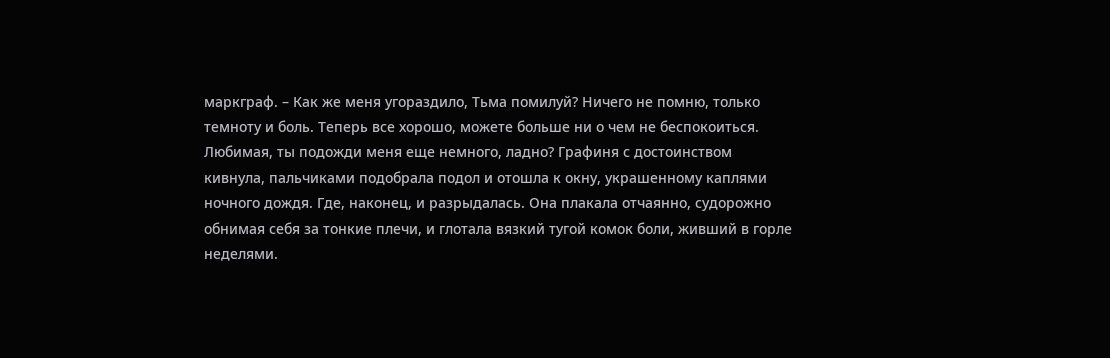маркграф. – Как же меня угораздило, Тьма помилуй? Ничего не помню, только темноту и боль. Теперь все хорошо, можете больше ни о чем не беспокоиться. Любимая, ты подожди меня еще немного, ладно? Графиня с достоинством кивнула, пальчиками подобрала подол и отошла к окну, украшенному каплями ночного дождя. Где, наконец, и разрыдалась. Она плакала отчаянно, судорожно обнимая себя за тонкие плечи, и глотала вязкий тугой комок боли, живший в горле неделями.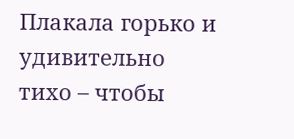Плакала горько и удивительно тихо – чтобы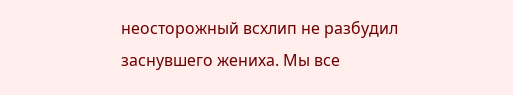неосторожный всхлип не разбудил заснувшего жениха. Мы все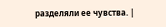разделяли ее чувства. |